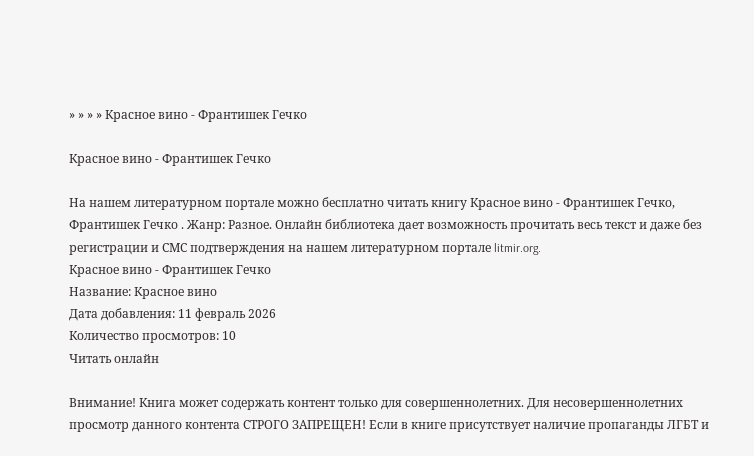» » » » Красное вино - Франтишек Гечко

Красное вино - Франтишек Гечко

На нашем литературном портале можно бесплатно читать книгу Красное вино - Франтишек Гечко, Франтишек Гечко . Жанр: Разное. Онлайн библиотека дает возможность прочитать весь текст и даже без регистрации и СМС подтверждения на нашем литературном портале litmir.org.
Красное вино - Франтишек Гечко
Название: Красное вино
Дата добавления: 11 февраль 2026
Количество просмотров: 10
Читать онлайн

Внимание! Книга может содержать контент только для совершеннолетних. Для несовершеннолетних просмотр данного контента СТРОГО ЗАПРЕЩЕН! Если в книге присутствует наличие пропаганды ЛГБТ и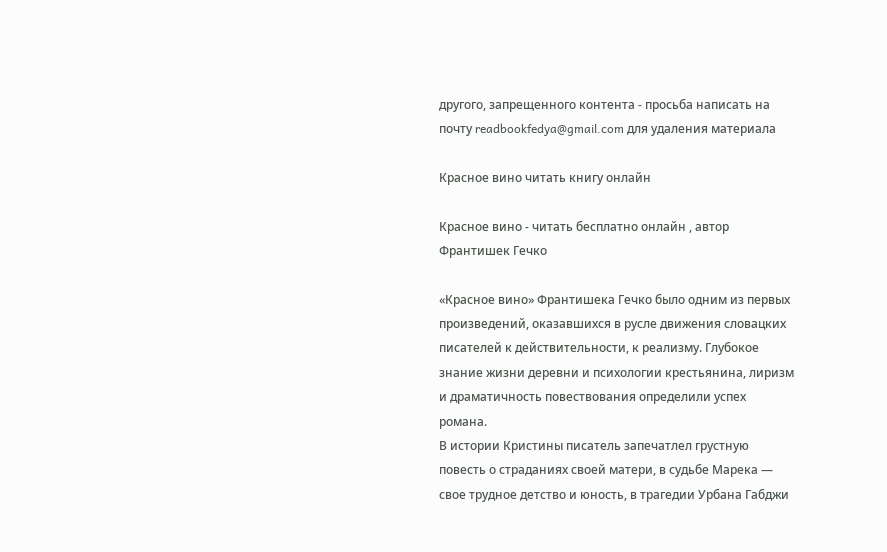другого, запрещенного контента - просьба написать на почту readbookfedya@gmail.com для удаления материала

Красное вино читать книгу онлайн

Красное вино - читать бесплатно онлайн , автор Франтишек Гечко

«Красное вино» Франтишека Гечко было одним из первых произведений, оказавшихся в русле движения словацких писателей к действительности, к реализму. Глубокое знание жизни деревни и психологии крестьянина, лиризм и драматичность повествования определили успех романа.
В истории Кристины писатель запечатлел грустную повесть о страданиях своей матери, в судьбе Марека — свое трудное детство и юность, в трагедии Урбана Габджи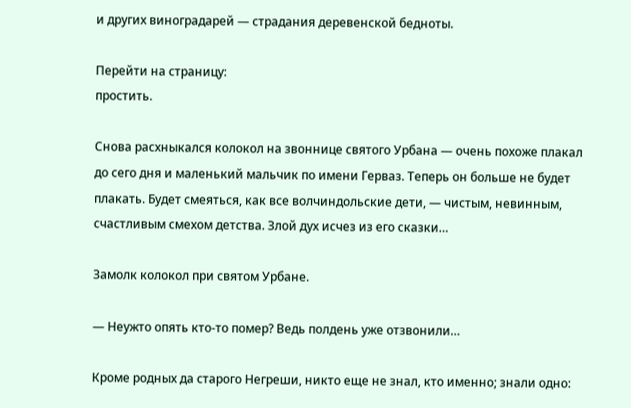и других виноградарей — страдания деревенской бедноты.

Перейти на страницу:
простить.

Снова расхныкался колокол на звоннице святого Урбана — очень похоже плакал до сего дня и маленький мальчик по имени Герваз. Теперь он больше не будет плакать. Будет смеяться, как все волчиндольские дети, — чистым, невинным, счастливым смехом детства. Злой дух исчез из его сказки…

Замолк колокол при святом Урбане.

— Неужто опять кто-то помер? Ведь полдень уже отзвонили…

Кроме родных да старого Негреши, никто еще не знал, кто именно; знали одно: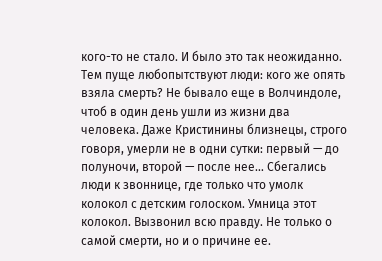кого-то не стало. И было это так неожиданно. Тем пуще любопытствуют люди: кого же опять взяла смерть? Не бывало еще в Волчиндоле, чтоб в один день ушли из жизни два человека. Даже Кристинины близнецы, строго говоря, умерли не в одни сутки: первый — до полуночи, второй — после нее… Сбегались люди к звоннице, где только что умолк колокол с детским голоском. Умница этот колокол. Вызвонил всю правду. Не только о самой смерти, но и о причине ее.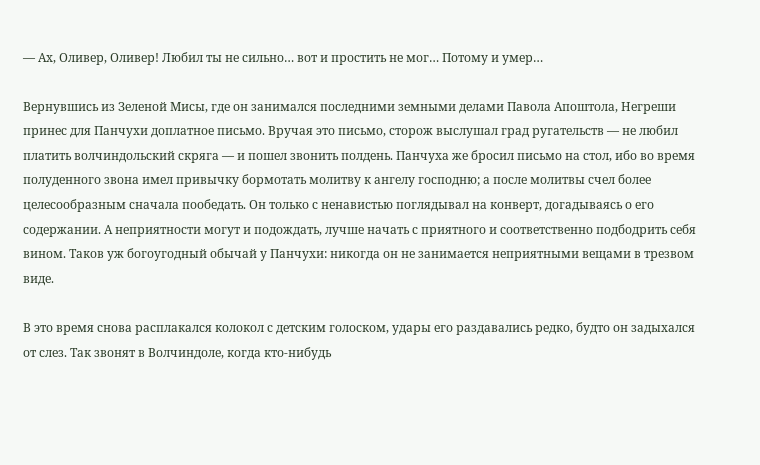— Ах, Оливер, Оливер! Любил ты не сильно… вот и простить не мог… Потому и умер…

Вернувшись из Зеленой Мисы, где он занимался последними земными делами Павола Апоштола, Негреши принес для Панчухи доплатное письмо. Вручая это письмо, сторож выслушал град ругательств — не любил платить волчиндольский скряга — и пошел звонить полдень. Панчуха же бросил письмо на стол, ибо во время полуденного звона имел привычку бормотать молитву к ангелу господню; а после молитвы счел более целесообразным сначала пообедать. Он только с ненавистью поглядывал на конверт, догадываясь о его содержании. А неприятности могут и подождать, лучше начать с приятного и соответственно подбодрить себя вином. Таков уж богоугодный обычай у Панчухи: никогда он не занимается неприятными вещами в трезвом виде.

В это время снова расплакался колокол с детским голоском, удары его раздавались редко, будто он задыхался от слез. Так звонят в Волчиндоле, когда кто-нибудь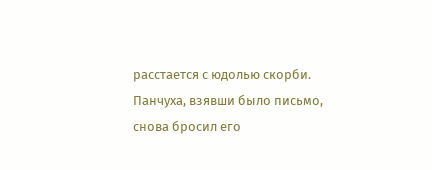расстается с юдолью скорби. Панчуха, взявши было письмо, снова бросил его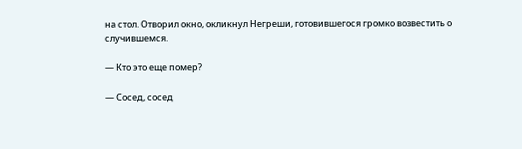на стол. Отворил окно, окликнул Негреши, готовившегося громко возвестить о случившемся.

— Кто это еще помер?

— Сосед, сосед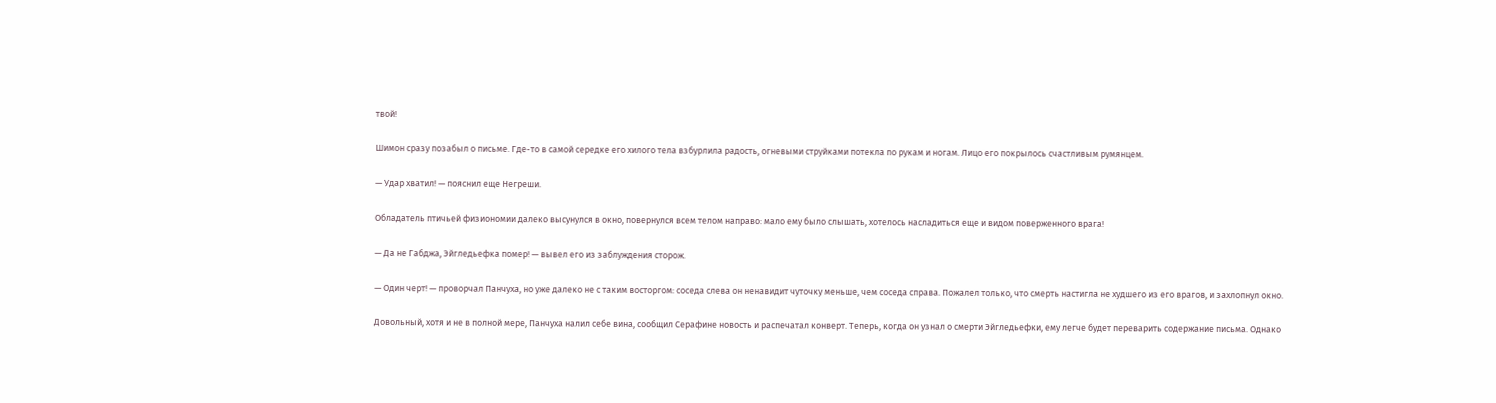твой!

Шимон сразу позабыл о письме. Где-то в самой середке его хилого тела взбурлила радость, огневыми струйками потекла по рукам и ногам. Лицо его покрылось счастливым румянцем.

— Удар хватил! — пояснил еще Негреши.

Обладатель птичьей физиономии далеко высунулся в окно, повернулся всем телом направо: мало ему было слышать, хотелось насладиться еще и видом поверженного врага!

— Да не Габджа, Эйгледьефка помер! — вывел его из заблуждения сторож.

— Один черт! — проворчал Панчуха, но уже далеко не с таким восторгом: соседа слева он ненавидит чуточку меньше, чем соседа справа. Пожалел только, что смерть настигла не худшего из его врагов, и захлопнул окно.

Довольный, хотя и не в полной мере, Панчуха налил себе вина, сообщил Серафине новость и распечатал конверт. Теперь, когда он узнал о смерти Эйгледьефки, ему легче будет переварить содержание письма. Однако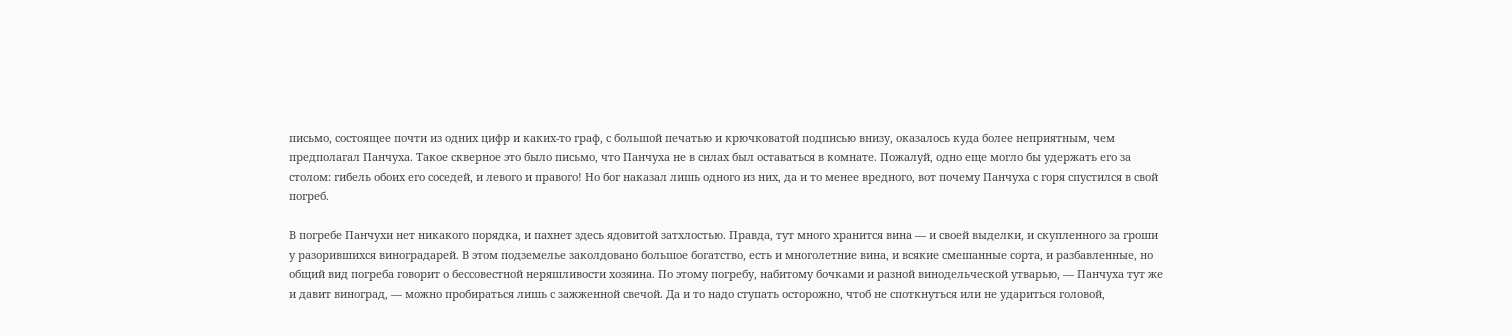письмо, состоящее почти из одних цифр и каких-то граф, с большой печатью и крючковатой подписью внизу, оказалось куда более неприятным, чем предполагал Панчуха. Такое скверное это было письмо, что Панчуха не в силах был оставаться в комнате. Пожалуй, одно еще могло бы удержать его за столом: гибель обоих его соседей, и левого и правого! Но бог наказал лишь одного из них, да и то менее вредного, вот почему Панчуха с горя спустился в свой погреб.

В погребе Панчухи нет никакого порядка, и пахнет здесь ядовитой затхлостью. Правда, тут много хранится вина — и своей выделки, и скупленного за гроши у разорившихся виноградарей. В этом подземелье заколдовано большое богатство, есть и многолетние вина, и всякие смешанные сорта, и разбавленные, но общий вид погреба говорит о бессовестной неряшливости хозяина. По этому погребу, набитому бочками и разной винодельческой утварью, — Панчуха тут же и давит виноград, — можно пробираться лишь с зажженной свечой. Да и то надо ступать осторожно, чтоб не споткнуться или не удариться головой,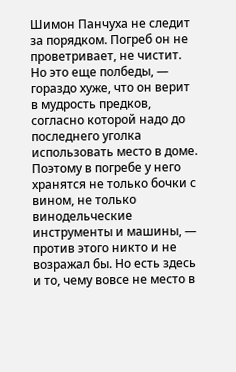Шимон Панчуха не следит за порядком. Погреб он не проветривает, не чистит. Но это еще полбеды, — гораздо хуже, что он верит в мудрость предков, согласно которой надо до последнего уголка использовать место в доме. Поэтому в погребе у него хранятся не только бочки с вином, не только винодельческие инструменты и машины, — против этого никто и не возражал бы. Но есть здесь и то, чему вовсе не место в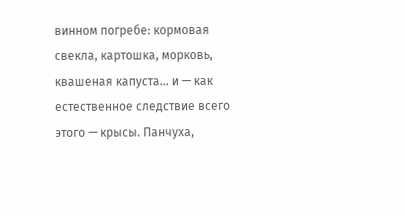винном погребе: кормовая свекла, картошка, морковь, квашеная капуста… и — как естественное следствие всего этого — крысы. Панчуха,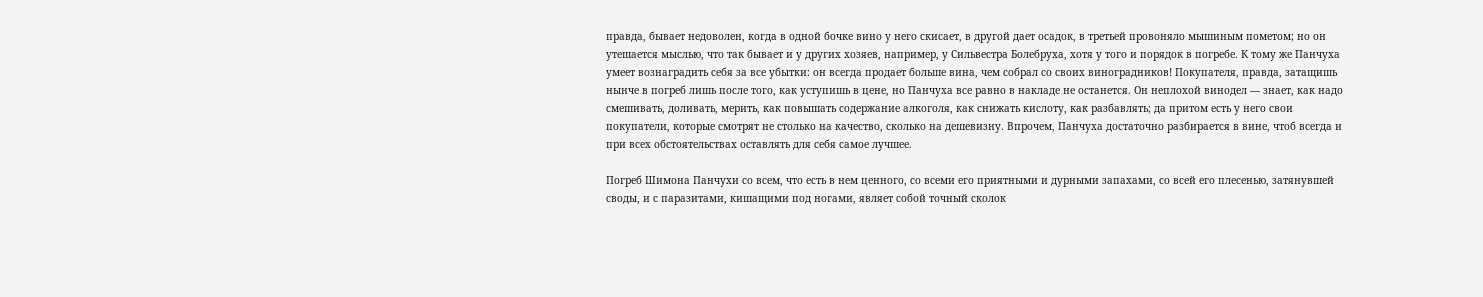правда, бывает недоволен, когда в одной бочке вино у него скисает, в другой дает осадок, в третьей провоняло мышиным пометом; но он утешается мыслью, что так бывает и у других хозяев, например, у Сильвестра Болебруха, хотя у того и порядок в погребе. К тому же Панчуха умеет вознаградить себя за все убытки: он всегда продает больше вина, чем собрал со своих виноградников! Покупателя, правда, затащишь нынче в погреб лишь после того, как уступишь в цене, но Панчуха все равно в накладе не останется. Он неплохой винодел — знает, как надо смешивать, доливать, мерить, как повышать содержание алкоголя, как снижать кислоту, как разбавлять; да притом есть у него свои покупатели, которые смотрят не столько на качество, сколько на дешевизну. Впрочем, Панчуха достаточно разбирается в вине, чтоб всегда и при всех обстоятельствах оставлять для себя самое лучшее.

Погреб Шимона Панчухи со всем, что есть в нем ценного, со всеми его приятными и дурными запахами, со всей его плесенью, затянувшей своды, и с паразитами, кишащими под ногами, являет собой точный сколок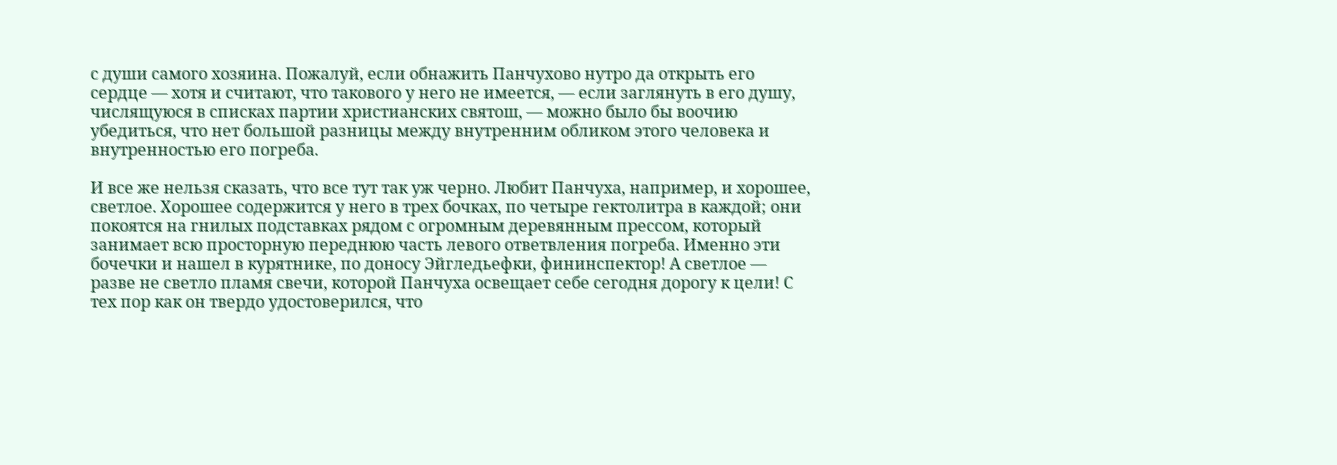с души самого хозяина. Пожалуй, если обнажить Панчухово нутро да открыть его сердце — хотя и считают, что такового у него не имеется, — если заглянуть в его душу, числящуюся в списках партии христианских святош, — можно было бы воочию убедиться, что нет большой разницы между внутренним обликом этого человека и внутренностью его погреба.

И все же нельзя сказать, что все тут так уж черно. Любит Панчуха, например, и хорошее, светлое. Хорошее содержится у него в трех бочках, по четыре гектолитра в каждой; они покоятся на гнилых подставках рядом с огромным деревянным прессом, который занимает всю просторную переднюю часть левого ответвления погреба. Именно эти бочечки и нашел в курятнике, по доносу Эйгледьефки, фининспектор! А светлое — разве не светло пламя свечи, которой Панчуха освещает себе сегодня дорогу к цели! С тех пор как он твердо удостоверился, что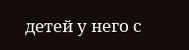детей у него с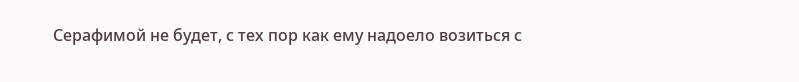Серафимой не будет, с тех пор как ему надоело возиться с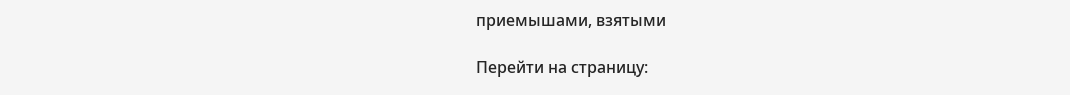приемышами, взятыми

Перейти на страницу: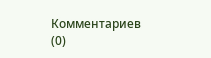Комментариев (0)